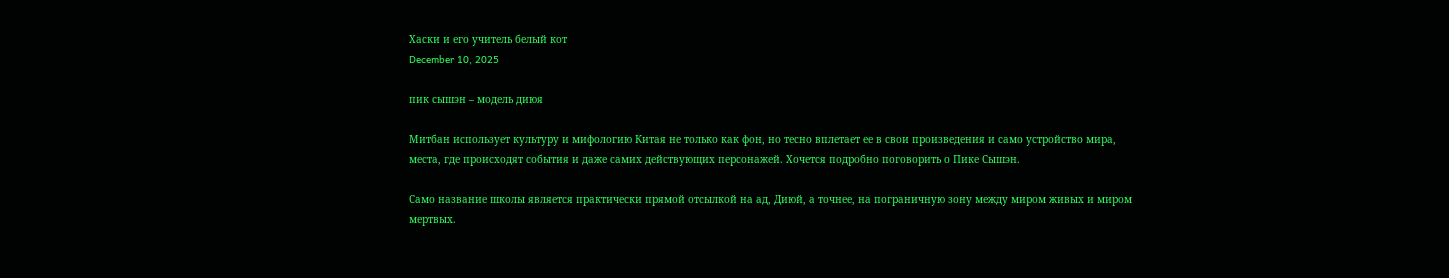Хаски и его учитель белый кот
December 10, 2025

пик сышэн – модель диюя

Митбан использует культуру и мифологию Китая не только как фон, но тесно вплетает ее в свои произведения и само устройство мира, места, где происходят события и даже самих действующих персонажей. Хочется подробно поговорить о Пике Сышэн.

Само название школы является практически прямой отсылкой на ад, Диюй, а точнее, на пограничную зону между миром живых и миром мертвых.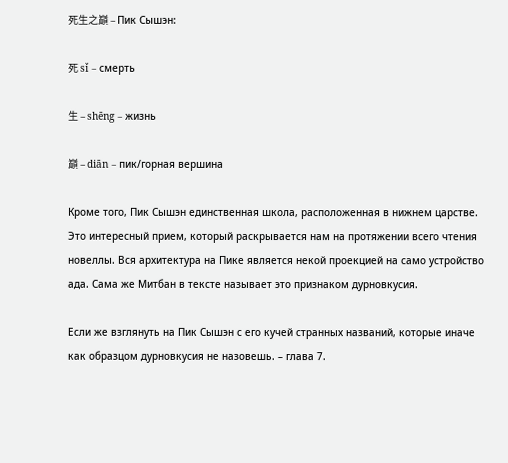死生之巔 – Пик Сышэн:

死 sǐ – смерть

生 – shēng – жизнь

巔 – diān – пик/горная вершина

Кроме того, Пик Сышэн единственная школа, расположенная в нижнем царстве. Это интересный прием, который раскрывается нам на протяжении всего чтения новеллы. Вся архитектура на Пике является некой проекцией на само устройство ада. Сама же Митбан в тексте называет это признаком дурновкусия.

Если же взглянуть на Пик Сышэн с его кучей странных названий, которые иначе как образцом дурновкусия не назовешь. – глава 7.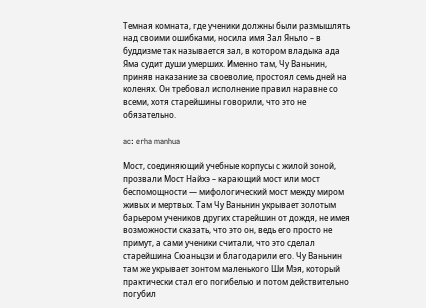Темная комната, где ученики должны были размышлять над своими ошибками, носила имя Зал Яньло – в буддизме так называется зал, в котором владыка ада Яма судит души умерших. Именно там, Чу Ваньнин, приняв наказание за своеволие, простоял семь дней на коленях. Он требовал исполнение правил наравне со всеми, хотя старейшины говорили, что это не обязательно.

ac: erha manhua

Мост, соединяющий учебные корпусы с жилой зоной, прозвали Мост Найхэ – карающий мост или мост беспомощности — мифологический мост между миром живых и мертвых. Там Чу Ваньнин укрывает золотым барьером учеников других старейшин от дождя, не имея возможности сказать, что это он, ведь его просто не примут, а сами ученики считали, что это сделал старейшина Сюаньцзи и благодарили его. Чу Ваньнин там же укрывает зонтом маленького Ши Мэя, который практически стал его погибелью и потом действительно погубил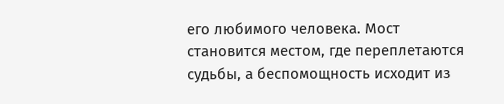его любимого человека. Мост становится местом, где переплетаются судьбы, а беспомощность исходит из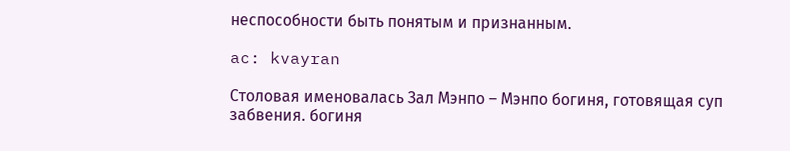неспособности быть понятым и признанным.

ac: kvayran

Столовая именовалась Зал Мэнпо – Мэнпо богиня, готовящая суп забвения. богиня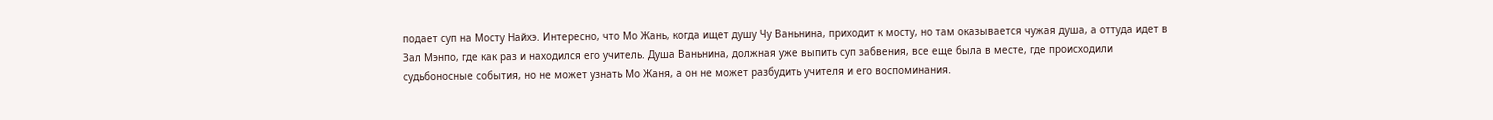подает суп на Мосту Найхэ. Интересно, что Мо Жань, когда ищет душу Чу Ваньнина, приходит к мосту, но там оказывается чужая душа, а оттуда идет в Зал Мэнпо, где как раз и находился его учитель. Душа Ваньнина, должная уже выпить суп забвения, все еще была в месте, где происходили судьбоносные события, но не может узнать Мо Жаня, а он не может разбудить учителя и его воспоминания.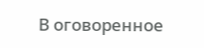В оговоренное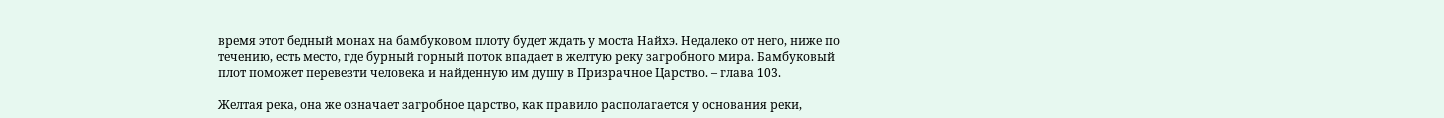время этот бедный монах на бамбуковом плоту будет ждать у моста Найхэ. Недалеко от него, ниже по течению, есть место, где бурный горный поток впадает в желтую реку загробного мира. Бамбуковый плот поможет перевезти человека и найденную им душу в Призрачное Царство. – глава 103.

Желтая река, она же означает загробное царство, как правило располагается у основания реки,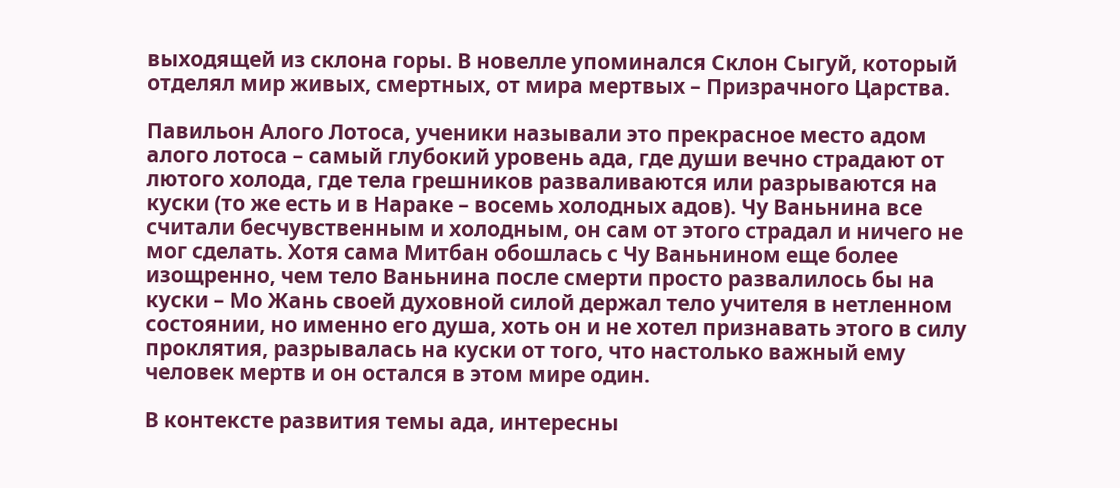выходящей из склона горы. В новелле упоминался Склон Сыгуй, который отделял мир живых, смертных, от мира мертвых – Призрачного Царства.

Павильон Алого Лотоса, ученики называли это прекрасное место адом алого лотоса – самый глубокий уровень ада, где души вечно страдают от лютого холода, где тела грешников разваливаются или разрываются на куски (то же есть и в Нараке – восемь холодных адов). Чу Ваньнина все считали бесчувственным и холодным, он сам от этого страдал и ничего не мог сделать. Хотя сама Митбан обошлась с Чу Ваньнином еще более изощренно, чем тело Ваньнина после смерти просто развалилось бы на куски – Мо Жань своей духовной силой держал тело учителя в нетленном состоянии, но именно его душа, хоть он и не хотел признавать этого в силу проклятия, разрывалась на куски от того, что настолько важный ему человек мертв и он остался в этом мире один.

В контексте развития темы ада, интересны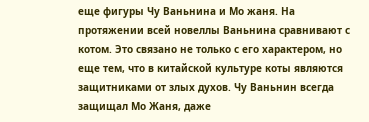еще фигуры Чу Ваньнина и Мо жаня. На протяжении всей новеллы Ваньнина сравнивают с котом. Это связано не только с его характером, но еще тем, что в китайской культуре коты являются защитниками от злых духов. Чу Ваньнин всегда защищал Мо Жаня, даже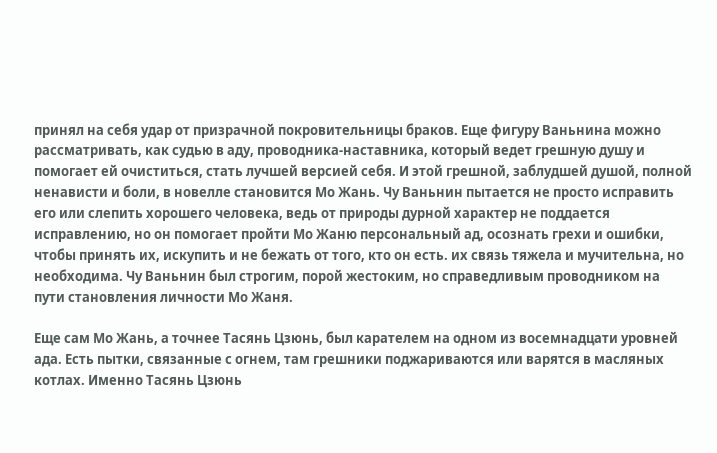принял на себя удар от призрачной покровительницы браков. Еще фигуру Ваньнина можно рассматривать, как судью в аду, проводника-наставника, который ведет грешную душу и помогает ей очиститься, стать лучшей версией себя. И этой грешной, заблудшей душой, полной ненависти и боли, в новелле становится Мо Жань. Чу Ваньнин пытается не просто исправить его или слепить хорошего человека, ведь от природы дурной характер не поддается исправлению, но он помогает пройти Мо Жаню персональный ад, осознать грехи и ошибки, чтобы принять их, искупить и не бежать от того, кто он есть. их связь тяжела и мучительна, но необходима. Чу Ваньнин был строгим, порой жестоким, но справедливым проводником на пути становления личности Мо Жаня.

Еще сам Мо Жань, а точнее Тасянь Цзюнь, был карателем на одном из восемнадцати уровней ада. Есть пытки, связанные с огнем, там грешники поджариваются или варятся в масляных котлах. Именно Тасянь Цзюнь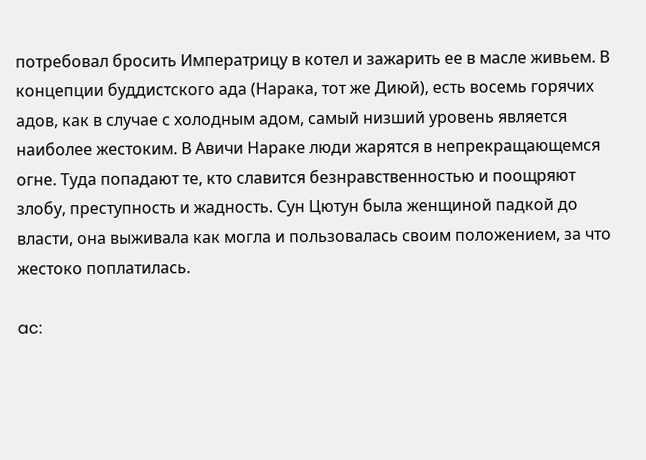потребовал бросить Императрицу в котел и зажарить ее в масле живьем. В концепции буддистского ада (Нарака, тот же Диюй), есть восемь горячих адов, как в случае с холодным адом, самый низший уровень является наиболее жестоким. В Авичи Нараке люди жарятся в непрекращающемся огне. Туда попадают те, кто славится безнравственностью и поощряют злобу, преступность и жадность. Сун Цютун была женщиной падкой до власти, она выживала как могла и пользовалась своим положением, за что жестоко поплатилась.

ac: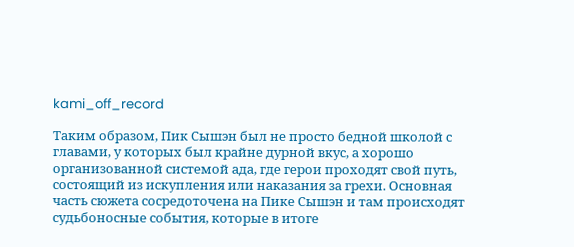kami_off_record

Таким образом, Пик Сышэн был не просто бедной школой с главами, у которых был крайне дурной вкус, а хорошо организованной системой ада, где герои проходят свой путь, состоящий из искупления или наказания за грехи. Основная часть сюжета сосредоточена на Пике Сышэн и там происходят судьбоносные события, которые в итоге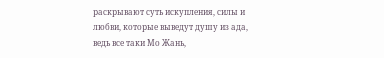раскрывают суть искупления, силы и любви, которые выведут душу из ада, ведь все таки Мо Жань,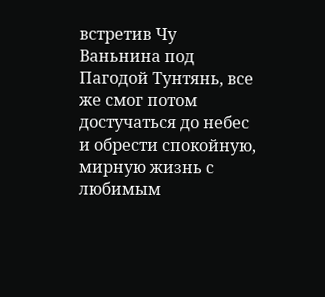встретив Чу Ваньнина под Пагодой Тунтянь, все же смог потом достучаться до небес и обрести спокойную, мирную жизнь с любимым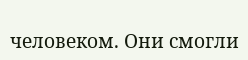человеком. Они смогли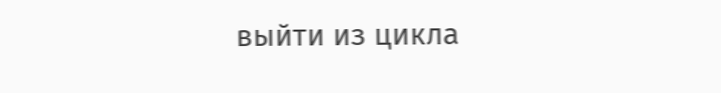выйти из цикла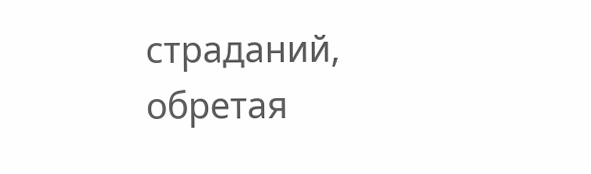страданий, обретая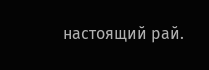настоящий рай.